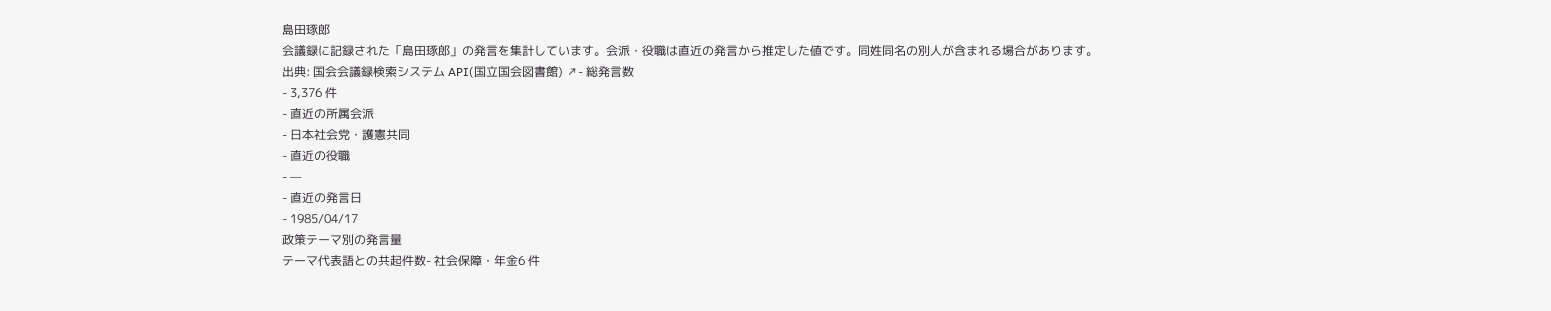島田琢郎
会議録に記録された「島田琢郎」の発言を集計しています。会派・役職は直近の発言から推定した値です。同姓同名の別人が含まれる場合があります。
出典: 国会会議録検索システム API(国立国会図書館) ↗- 総発言数
- 3,376 件
- 直近の所属会派
- 日本社会党・護憲共同
- 直近の役職
- —
- 直近の発言日
- 1985/04/17
政策テーマ別の発言量
テーマ代表語との共起件数- 社会保障・年金6 件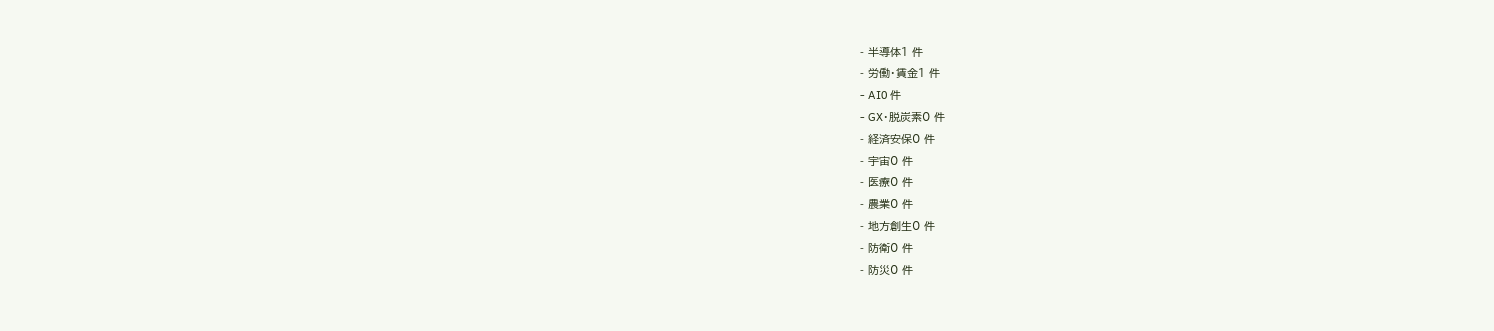- 半導体1 件
- 労働・賃金1 件
- AI0 件
- GX・脱炭素0 件
- 経済安保0 件
- 宇宙0 件
- 医療0 件
- 農業0 件
- 地方創生0 件
- 防衛0 件
- 防災0 件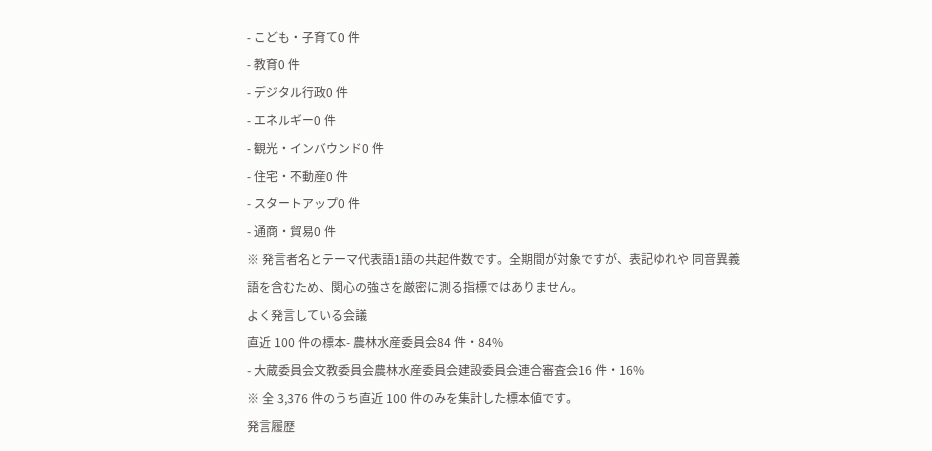- こども・子育て0 件
- 教育0 件
- デジタル行政0 件
- エネルギー0 件
- 観光・インバウンド0 件
- 住宅・不動産0 件
- スタートアップ0 件
- 通商・貿易0 件
※ 発言者名とテーマ代表語1語の共起件数です。全期間が対象ですが、表記ゆれや 同音異義語を含むため、関心の強さを厳密に測る指標ではありません。
よく発言している会議
直近 100 件の標本- 農林水産委員会84 件・84%
- 大蔵委員会文教委員会農林水産委員会建設委員会連合審査会16 件・16%
※ 全 3,376 件のうち直近 100 件のみを集計した標本値です。
発言履歴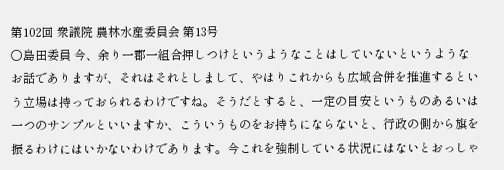第102回 衆議院 農林水産委員会 第13号
○島田委員 今、余り一郡一組合押しつけというようなことはしていないというようなお話でありますが、それはそれとしまして、やはりこれからも広域合併を推進するという立場は持っておられるわけですね。そうだとすると、一定の目安というものあるいは一つのサンプルといいますか、こういうものをお持ちにならないと、行政の側から旗を振るわけにはいかないわけであります。今これを強制している状況にはないとおっしゃ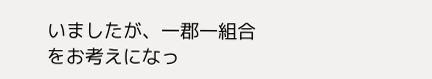いましたが、一郡一組合をお考えになっ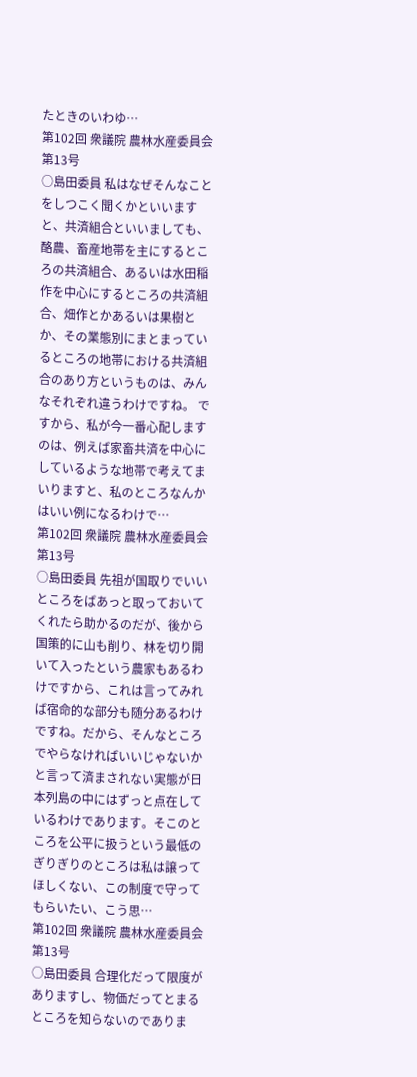たときのいわゆ…
第102回 衆議院 農林水産委員会 第13号
○島田委員 私はなぜそんなことをしつこく聞くかといいますと、共済組合といいましても、酪農、畜産地帯を主にするところの共済組合、あるいは水田稲作を中心にするところの共済組合、畑作とかあるいは果樹とか、その業態別にまとまっているところの地帯における共済組合のあり方というものは、みんなそれぞれ違うわけですね。 ですから、私が今一番心配しますのは、例えば家畜共済を中心にしているような地帯で考えてまいりますと、私のところなんかはいい例になるわけで…
第102回 衆議院 農林水産委員会 第13号
○島田委員 先祖が国取りでいいところをばあっと取っておいてくれたら助かるのだが、後から国策的に山も削り、林を切り開いて入ったという農家もあるわけですから、これは言ってみれば宿命的な部分も随分あるわけですね。だから、そんなところでやらなければいいじゃないかと言って済まされない実態が日本列島の中にはずっと点在しているわけであります。そこのところを公平に扱うという最低のぎりぎりのところは私は譲ってほしくない、この制度で守ってもらいたい、こう思…
第102回 衆議院 農林水産委員会 第13号
○島田委員 合理化だって限度がありますし、物価だってとまるところを知らないのでありま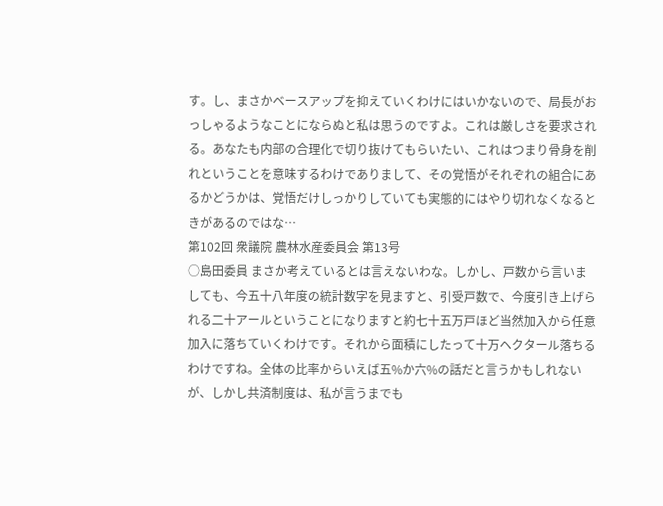す。し、まさかベースアップを抑えていくわけにはいかないので、局長がおっしゃるようなことにならぬと私は思うのですよ。これは厳しさを要求される。あなたも内部の合理化で切り抜けてもらいたい、これはつまり骨身を削れということを意味するわけでありまして、その覚悟がそれぞれの組合にあるかどうかは、覚悟だけしっかりしていても実態的にはやり切れなくなるときがあるのではな…
第102回 衆議院 農林水産委員会 第13号
○島田委員 まさか考えているとは言えないわな。しかし、戸数から言いましても、今五十八年度の統計数字を見ますと、引受戸数で、今度引き上げられる二十アールということになりますと約七十五万戸ほど当然加入から任意加入に落ちていくわけです。それから面積にしたって十万ヘクタール落ちるわけですね。全体の比率からいえば五%か六%の話だと言うかもしれないが、しかし共済制度は、私が言うまでも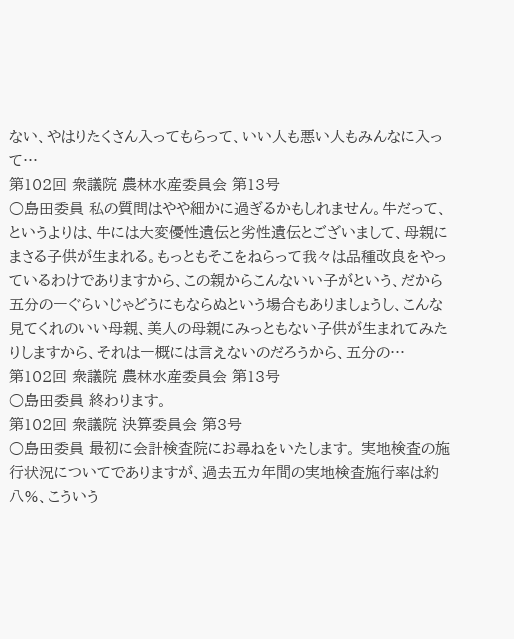ない、やはりたくさん入ってもらって、いい人も悪い人もみんなに入って…
第102回 衆議院 農林水産委員会 第13号
○島田委員 私の質問はやや細かに過ぎるかもしれません。牛だって、というよりは、牛には大変優性遺伝と劣性遺伝とございまして、母親にまさる子供が生まれる。もっともそこをねらって我々は品種改良をやっているわけでありますから、この親からこんないい子がという、だから五分の一ぐらいじゃどうにもならぬという場合もありましょうし、こんな見てくれのいい母親、美人の母親にみっともない子供が生まれてみたりしますから、それは一概には言えないのだろうから、五分の…
第102回 衆議院 農林水産委員会 第13号
○島田委員 終わります。
第102回 衆議院 決算委員会 第3号
○島田委員 最初に会計検査院にお尋ねをいたします。 実地検査の施行状況についてでありますが、過去五カ年間の実地検査施行率は約八%、こういう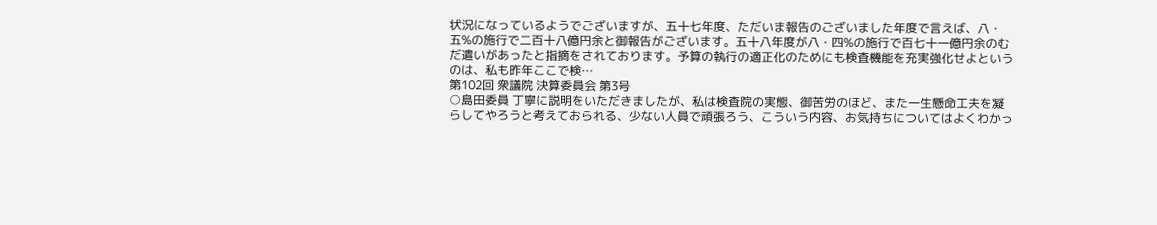状況になっているようでございますが、五十七年度、ただいま報告のございました年度で言えば、八・五%の施行で二百十八億円余と御報告がございます。五十八年度が八・四%の施行で百七十一億円余のむだ遣いがあったと指摘をされております。予算の執行の適正化のためにも検査機能を充実強化せよというのは、私も昨年ここで検…
第102回 衆議院 決算委員会 第3号
○島田委員 丁寧に説明をいただきましたが、私は検査院の実態、御苦労のほど、また一生懸命工夫を凝らしてやろうと考えておられる、少ない人員で頑張ろう、こういう内容、お気持ちについてはよくわかっ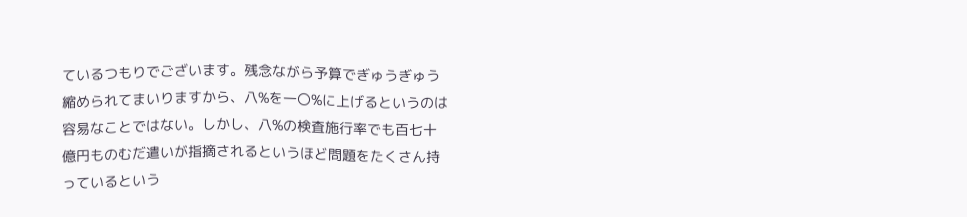ているつもりでございます。残念ながら予算でぎゅうぎゅう縮められてまいりますから、八%を一〇%に上げるというのは容易なことではない。しかし、八%の検査施行率でも百七十億円ものむだ遣いが指摘されるというほど問題をたくさん持っているという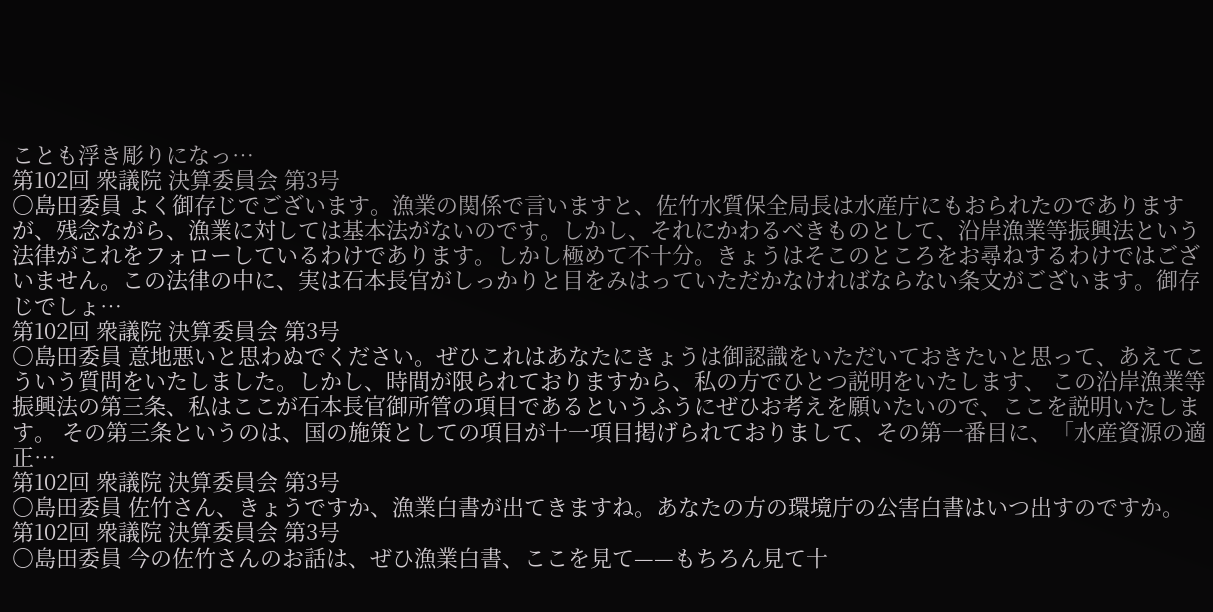ことも浮き彫りになっ…
第102回 衆議院 決算委員会 第3号
○島田委員 よく御存じでございます。漁業の関係で言いますと、佐竹水質保全局長は水産庁にもおられたのでありますが、残念ながら、漁業に対しては基本法がないのです。しかし、それにかわるべきものとして、沿岸漁業等振興法という法律がこれをフォローしているわけであります。しかし極めて不十分。きょうはそこのところをお尋ねするわけではございません。この法律の中に、実は石本長官がしっかりと目をみはっていただかなければならない条文がございます。御存じでしょ…
第102回 衆議院 決算委員会 第3号
○島田委員 意地悪いと思わぬでください。ぜひこれはあなたにきょうは御認識をいただいておきたいと思って、あえてこういう質問をいたしました。しかし、時間が限られておりますから、私の方でひとつ説明をいたします、 この沿岸漁業等振興法の第三条、私はここが石本長官御所管の項目であるというふうにぜひお考えを願いたいので、ここを説明いたします。 その第三条というのは、国の施策としての項目が十一項目掲げられておりまして、その第一番目に、「水産資源の適正…
第102回 衆議院 決算委員会 第3号
○島田委員 佐竹さん、きょうですか、漁業白書が出てきますね。あなたの方の環境庁の公害白書はいつ出すのですか。
第102回 衆議院 決算委員会 第3号
○島田委員 今の佐竹さんのお話は、ぜひ漁業白書、ここを見て——もちろん見て十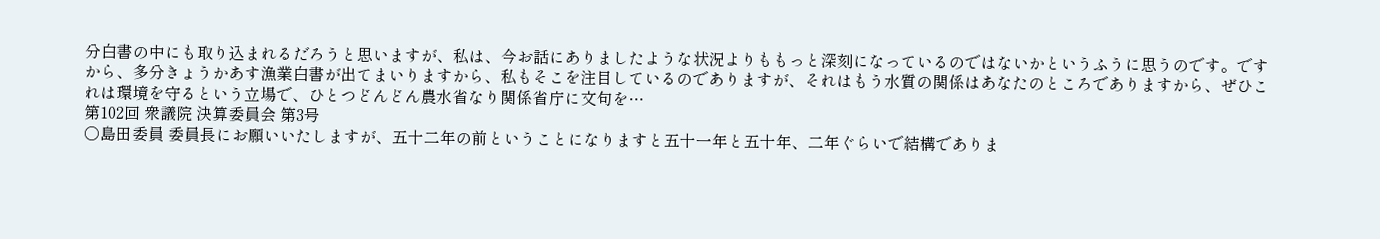分白書の中にも取り込まれるだろうと思いますが、私は、今お話にありましたような状況よりももっと深刻になっているのではないかというふうに思うのです。ですから、多分きょうかあす漁業白書が出てまいりますから、私もそこを注目しているのでありますが、それはもう水質の関係はあなたのところでありますから、ぜひこれは環境を守るという立場で、ひとつどんどん農水省なり関係省庁に文句を…
第102回 衆議院 決算委員会 第3号
○島田委員 委員長にお願いいたしますが、五十二年の前ということになりますと五十一年と五十年、二年ぐらいで結構でありま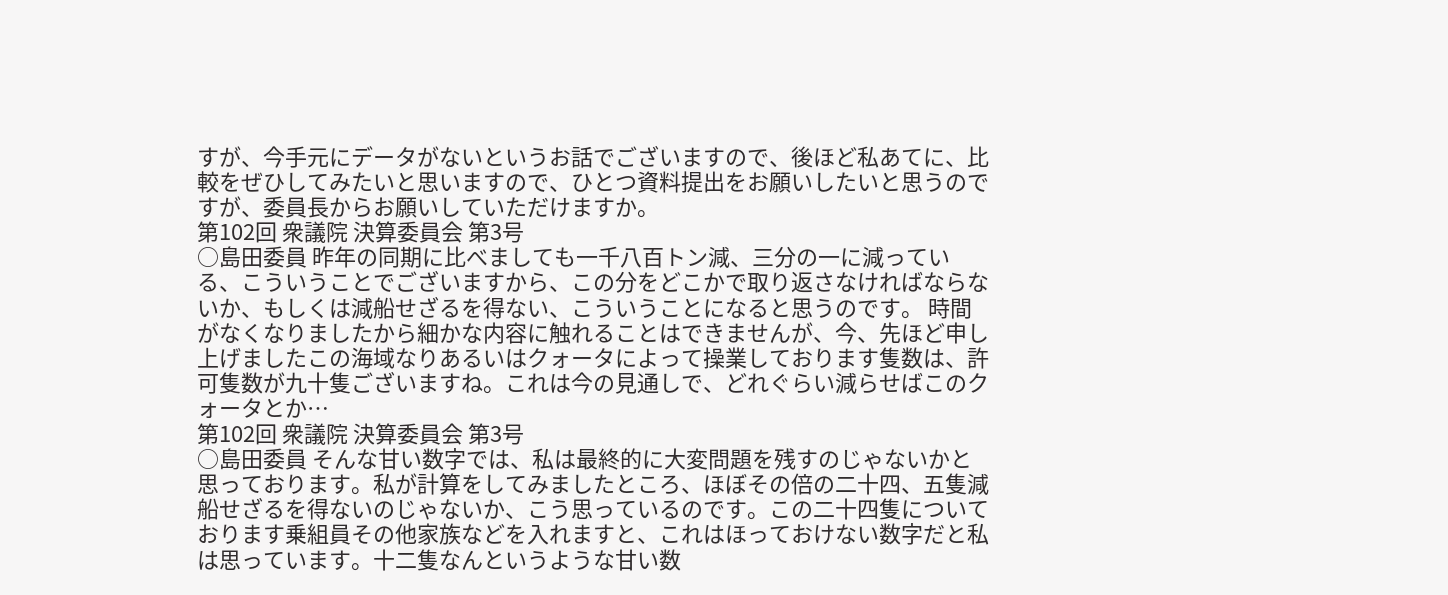すが、今手元にデータがないというお話でございますので、後ほど私あてに、比較をぜひしてみたいと思いますので、ひとつ資料提出をお願いしたいと思うのですが、委員長からお願いしていただけますか。
第102回 衆議院 決算委員会 第3号
○島田委員 昨年の同期に比べましても一千八百トン減、三分の一に減っている、こういうことでございますから、この分をどこかで取り返さなければならないか、もしくは減船せざるを得ない、こういうことになると思うのです。 時間がなくなりましたから細かな内容に触れることはできませんが、今、先ほど申し上げましたこの海域なりあるいはクォータによって操業しております隻数は、許可隻数が九十隻ございますね。これは今の見通しで、どれぐらい減らせばこのクォータとか…
第102回 衆議院 決算委員会 第3号
○島田委員 そんな甘い数字では、私は最終的に大変問題を残すのじゃないかと思っております。私が計算をしてみましたところ、ほぼその倍の二十四、五隻減船せざるを得ないのじゃないか、こう思っているのです。この二十四隻についております乗組員その他家族などを入れますと、これはほっておけない数字だと私は思っています。十二隻なんというような甘い数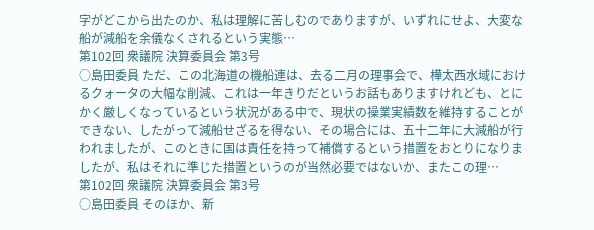字がどこから出たのか、私は理解に苦しむのでありますが、いずれにせよ、大変な船が減船を余儀なくされるという実態…
第102回 衆議院 決算委員会 第3号
○島田委員 ただ、この北海道の機船連は、去る二月の理事会で、樺太西水域におけるクォータの大幅な削減、これは一年きりだというお話もありますけれども、とにかく厳しくなっているという状況がある中で、現状の操業実績数を維持することができない、したがって減船せざるを得ない、その場合には、五十二年に大減船が行われましたが、このときに国は責任を持って補償するという措置をおとりになりましたが、私はそれに準じた措置というのが当然必要ではないか、またこの理…
第102回 衆議院 決算委員会 第3号
○島田委員 そのほか、新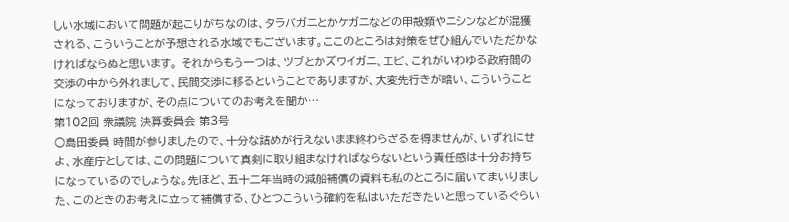しい水域において問題が起こりがちなのは、タラバガニとかケガニなどの甲殻類やニシンなどが混獲される、こういうことが予想される水域でもございます。ここのところは対策をぜひ組んでいただかなければならぬと思います。 それからもう一つは、ツブとかズワイガニ、エビ、これがいわゆる政府間の交渉の中から外れまして、民間交渉に移るということでありますが、大変先行きが暗い、こういうことになっておりますが、その点についてのお考えを聞か…
第102回 衆議院 決算委員会 第3号
○島田委員 時間が参りましたので、十分な詰めが行えないまま終わらざるを得ませんが、いずれにせよ、水産庁としては、この問題について真剣に取り組まなければならないという責任感は十分お持ちになっているのでしょうな。先ほど、五十二年当時の減船補償の資料も私のところに届いてまいりました、このときのお考えに立って補償する、ひとつこういう確約を私はいただきたいと思っているぐらい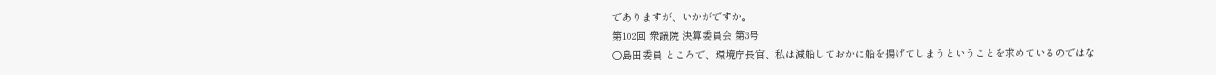でありますが、いかがですか。
第102回 衆議院 決算委員会 第3号
○島田委員 ところで、環境庁長官、私は減船しておかに船を揚げてしまうということを求めているのではな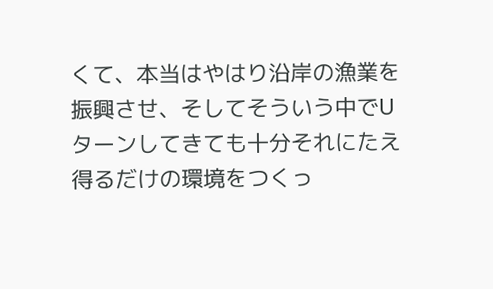くて、本当はやはり沿岸の漁業を振興させ、そしてそういう中でUターンしてきても十分それにたえ得るだけの環境をつくっ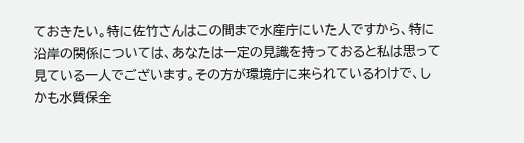ておきたい。特に佐竹さんはこの間まで水産庁にいた人ですから、特に沿岸の関係については、あなたは一定の見識を持っておると私は思って見ている一人でございます。その方が環境庁に来られているわけで、しかも水質保全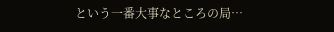という一番大事なところの局…